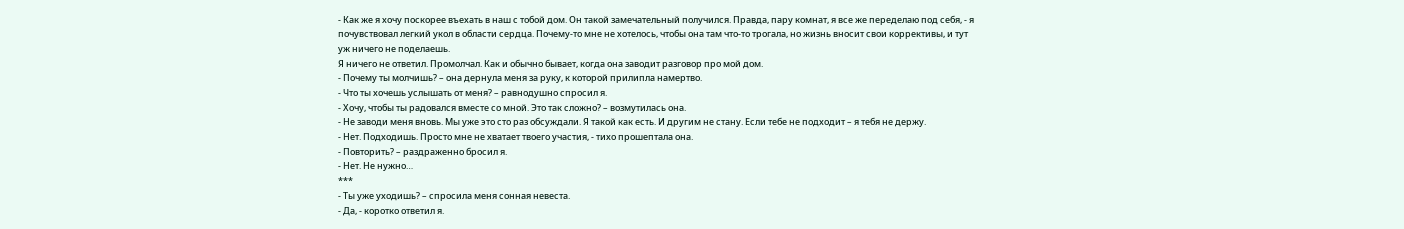- Как же я хочу поскорее въехать в наш с тобой дом. Он такой замечательный получился. Правда, пару комнат, я все же переделаю под себя, - я почувствовал легкий укол в области сердца. Почему-то мне не хотелось, чтобы она там что-то трогала, но жизнь вносит свои коррективы, и тут уж ничего не поделаешь.
Я ничего не ответил. Промолчал. Как и обычно бывает, когда она заводит разговор про мой дом.
- Почему ты молчишь? – она дернула меня за руку, к которой прилипла намертво.
- Что ты хочешь услышать от меня? – равнодушно спросил я.
- Хочу, чтобы ты радовался вместе со мной. Это так сложно? – возмутилась она.
- Не заводи меня вновь. Мы уже это сто раз обсуждали. Я такой как есть. И другим не стану. Если тебе не подходит – я тебя не держу.
- Нет. Подходишь. Просто мне не хватает твоего участия, - тихо прошептала она.
- Повторить? – раздраженно бросил я.
- Нет. Не нужно…
***
- Ты уже уходишь? – спросила меня сонная невеста.
- Да, - коротко ответил я.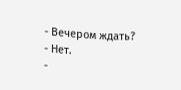- Вечером ждать?
- Нет.
-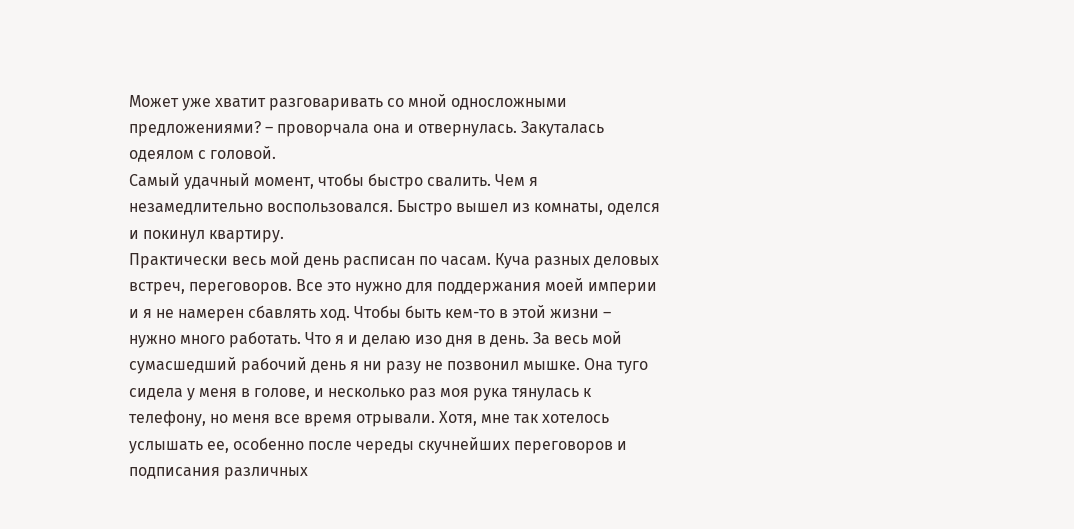Может уже хватит разговаривать со мной односложными предложениями? – проворчала она и отвернулась. Закуталась одеялом с головой.
Самый удачный момент, чтобы быстро свалить. Чем я незамедлительно воспользовался. Быстро вышел из комнаты, оделся и покинул квартиру.
Практически весь мой день расписан по часам. Куча разных деловых встреч, переговоров. Все это нужно для поддержания моей империи и я не намерен сбавлять ход. Чтобы быть кем-то в этой жизни – нужно много работать. Что я и делаю изо дня в день. За весь мой сумасшедший рабочий день я ни разу не позвонил мышке. Она туго сидела у меня в голове, и несколько раз моя рука тянулась к телефону, но меня все время отрывали. Хотя, мне так хотелось услышать ее, особенно после череды скучнейших переговоров и подписания различных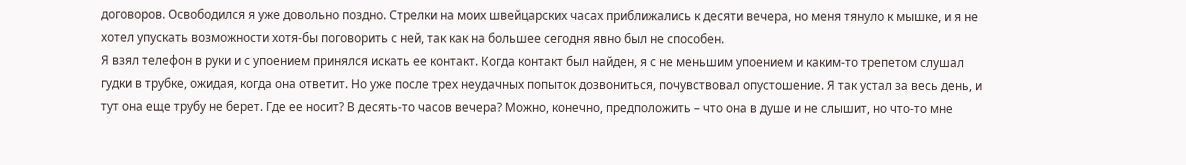договоров. Освободился я уже довольно поздно. Стрелки на моих швейцарских часах приближались к десяти вечера, но меня тянуло к мышке, и я не хотел упускать возможности хотя-бы поговорить с ней, так как на большее сегодня явно был не способен.
Я взял телефон в руки и с упоением принялся искать ее контакт. Когда контакт был найден, я с не меньшим упоением и каким-то трепетом слушал гудки в трубке, ожидая, когда она ответит. Но уже после трех неудачных попыток дозвониться, почувствовал опустошение. Я так устал за весь день, и тут она еще трубу не берет. Где ее носит? В десять-то часов вечера? Можно, конечно, предположить – что она в душе и не слышит, но что-то мне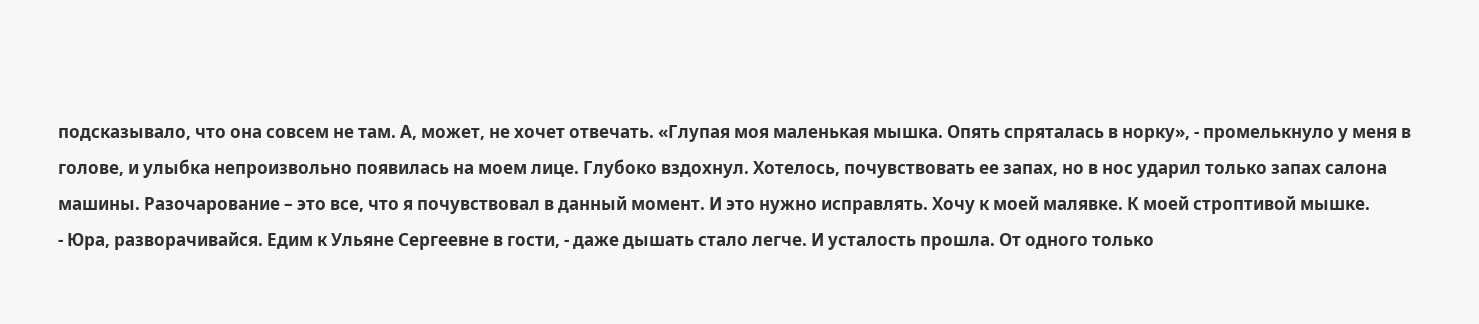подсказывало, что она совсем не там. А, может, не хочет отвечать. «Глупая моя маленькая мышка. Опять спряталась в норку», - промелькнуло у меня в голове, и улыбка непроизвольно появилась на моем лице. Глубоко вздохнул. Хотелось, почувствовать ее запах, но в нос ударил только запах салона машины. Разочарование – это все, что я почувствовал в данный момент. И это нужно исправлять. Хочу к моей малявке. К моей строптивой мышке.
- Юра, разворачивайся. Едим к Ульяне Сергеевне в гости, - даже дышать стало легче. И усталость прошла. От одного только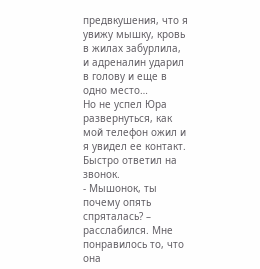предвкушения, что я увижу мышку, кровь в жилах забурлила, и адреналин ударил в голову и еще в одно место…
Но не успел Юра развернуться, как мой телефон ожил и я увидел ее контакт. Быстро ответил на звонок.
- Мышонок, ты почему опять спряталась? – расслабился. Мне понравилось то, что она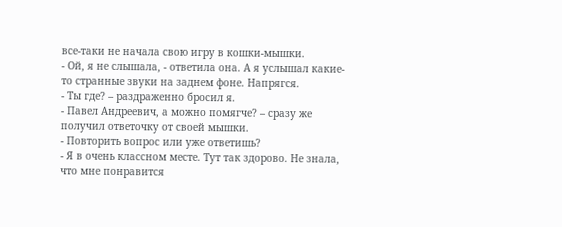все-таки не начала свою игру в кошки-мышки.
- Ой, я не слышала, - ответила она. А я услышал какие-то странные звуки на заднем фоне. Напрягся.
- Ты где? – раздраженно бросил я.
- Павел Андреевич, а можно помягче? – сразу же получил ответочку от своей мышки.
- Повторить вопрос или уже ответишь?
- Я в очень классном месте. Тут так здорово. Не знала, что мне понравится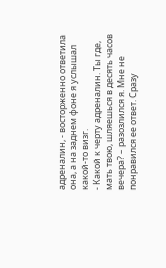адреналин, - восторженно ответила она, а на заднем фоне я услышал какой-то визг.
- Какой к черту адреналин. Ты где, мать твою, шляешься в десять часов вечера? – разозлился я. Мне не понравился ее ответ. Сразу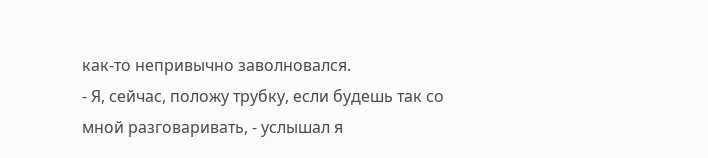как-то непривычно заволновался.
- Я, сейчас, положу трубку, если будешь так со мной разговаривать, - услышал я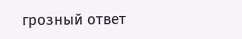грозный ответ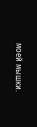моей мышки.